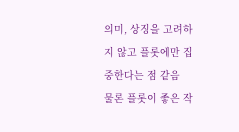의미, 상징을 고려하지 않고 플롯에만 집중한다는 점 같음
물론 플롯이 좋은 작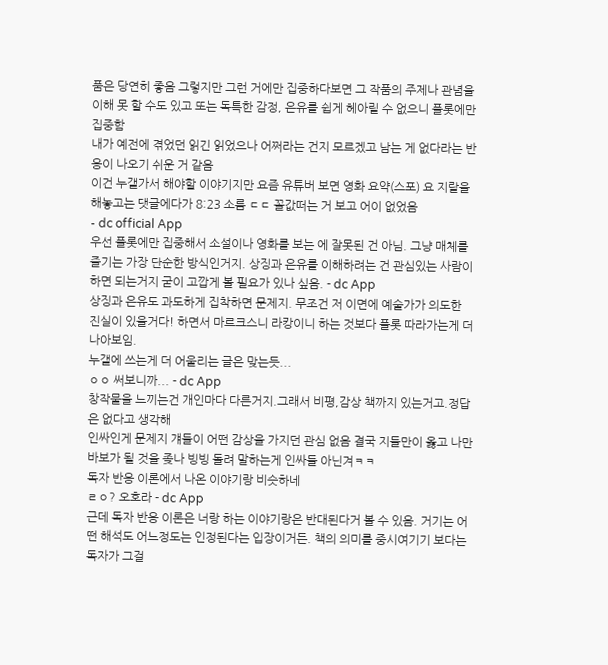품은 당연히 좋음 그렇지만 그런 거에만 집중하다보면 그 작품의 주제나 관념을 이해 못 할 수도 있고 또는 독특한 감정, 은유를 쉽게 헤아릴 수 없으니 플롯에만 집중함
내가 예전에 겪었던 읽긴 읽었으나 어쩌라는 건지 모르겠고 남는 게 없다라는 반응이 나오기 쉬운 거 같음
이건 누갤가서 해야할 이야기지만 요즘 유튜버 보면 영화 요약(스포) 요 지랄을 해놓고는 댓글에다가 8:23 소름 ㄷㄷ 꼴값떠는 거 보고 어이 없었음
- dc official App
우선 플롯에만 집중해서 소설이나 영화를 보는 에 잘못된 건 아님. 그냥 매체를 즐기는 가장 단순한 방식인거지. 상징과 은유를 이해하려는 건 관심있는 사람이 하면 되는거지 굳이 고깝게 볼 필요가 있나 싶음. - dc App
상징과 은유도 과도하게 집착하면 문제지. 무조건 저 이면에 예술가가 의도한 진실이 있을거다! 하면서 마르크스니 라캉이니 하는 것보다 플롯 따라가는게 더 나아보임.
누갤에 쓰는게 더 어울리는 글은 맞는듯...
ㅇㅇ 써보니까... - dc App
창작물을 느끼는건 개인마다 다른거지.그래서 비평,감상 책까지 있는거고.정답은 없다고 생각해
인싸인게 문제지 걔들이 어떤 감상을 가지던 관심 없음 결국 지들만이 옳고 나만 바보가 될 것을 좆나 빙빙 돌려 말하는게 인싸들 아닌겨ㅋㅋ
독자 반응 이론에서 나온 이야기랑 비슷하네
ㄹㅇ? 오호라 - dc App
근데 독자 반응 이론은 너랑 하는 이야기랑은 반대된다거 볼 수 있음. 거기는 어떤 해석도 어느정도는 인정된다는 입장이거든. 책의 의미를 중시여기기 보다는 독자가 그걸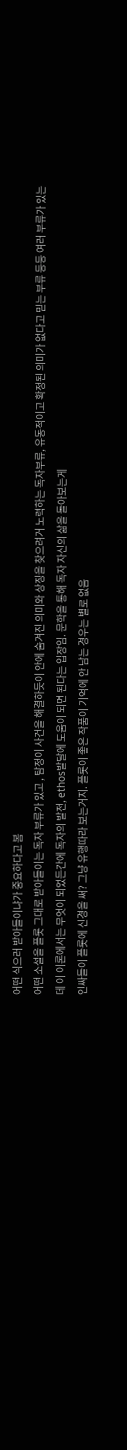어떤 식으러 받아들이냐가 중요하다고 봄
어떤 소설을 플롯 그대로 받아들이는 독자 부류가 있고 , 탐정이 사건을 해결하듯이 안에 숨겨진 의미와 상징을 찾으려거 노력하는 독자부류, 유동적이고 확정된 의미가 없다고 믿는 부류 등등 여러 부류가 있는데 이 이론에서는 무엇이 되었든간에 독자의 발전, ethos발달에 도움이 되면 된다는 입장임. 문학을 통해 독자 자신의 삶을 돌아보는게
인싸들이 플롯에 신경을 써? 그냥 유행따라 보는거지. 플롯이 좋은 작품이 기억에 안 남는 경우는 별로 없음